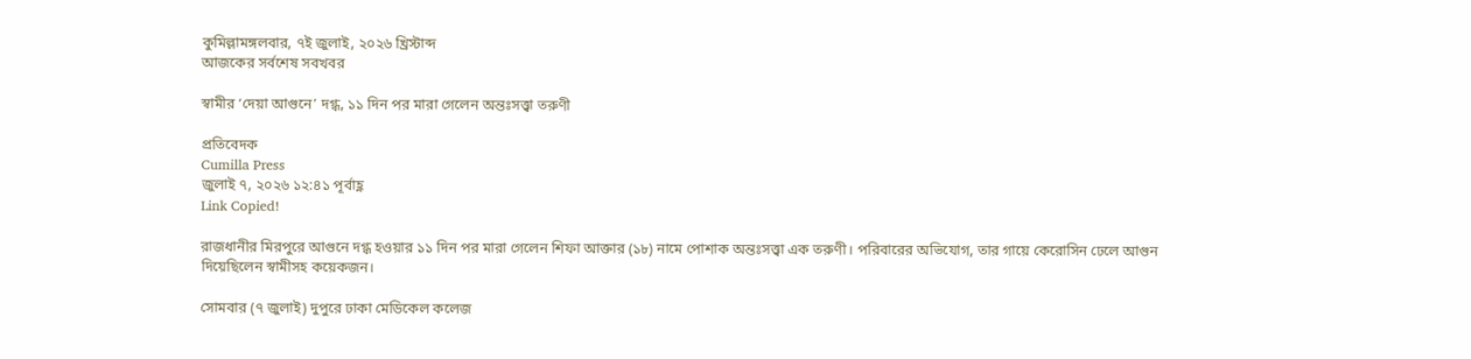কুমিল্লামঙ্গলবার, ৭ই জুলাই, ২০২৬ খ্রিস্টাব্দ
আজকের সর্বশেষ সবখবর

স্বামীর ‘দেয়া আগুনে’ দগ্ধ, ১১ দিন পর মারা গেলেন অন্তঃসত্ত্বা তরুণী

প্রতিবেদক
Cumilla Press
জুলাই ৭, ২০২৬ ১২:৪১ পূর্বাহ্ণ
Link Copied!

রাজধানীর মিরপুরে আগুনে দগ্ধ হওয়ার ১১ দিন পর মারা গেলেন শিফা আক্তার (১৮) নামে পোশাক অন্তঃসত্ত্বা এক তরুণী। পরিবারের অভিযোগ, তার গায়ে কেরোসিন ঢেলে আগুন দিয়েছিলেন স্বামীসহ কয়েকজন।

সোমবার (৭ জুলাই) দুপুরে ঢাকা মেডিকেল কলেজ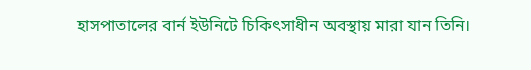হাসপাতালের বার্ন ইউনিটে চিকিৎসাধীন অবস্থায় মারা যান তিনি।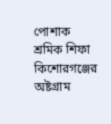পোশাক শ্রমিক শিফা কিশোরগঞ্জের অষ্টগ্রাম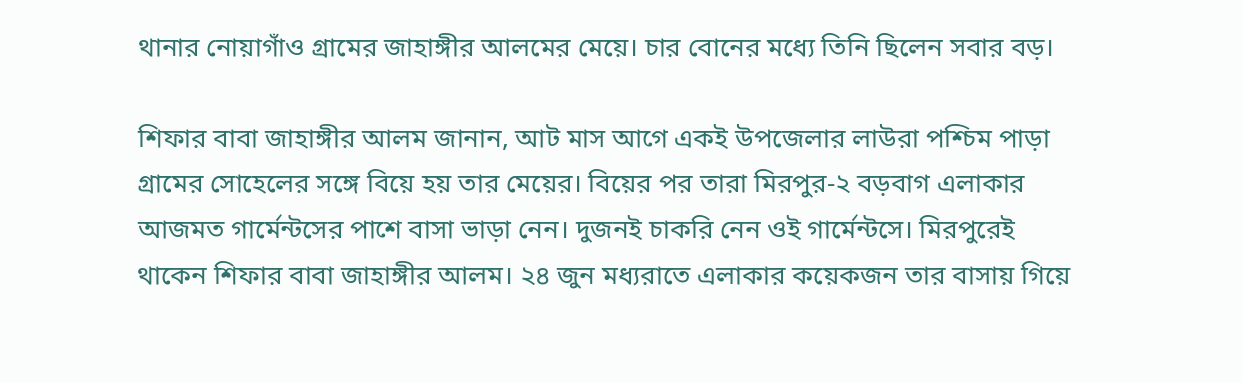থানার নোয়াগাঁও গ্রামের জাহাঙ্গীর আলমের মেয়ে। চার বোনের মধ্যে তিনি ছিলেন সবার বড়।

শিফার বাবা জাহাঙ্গীর আলম জানান, আট মাস আগে একই উপজেলার লাউরা পশ্চিম পাড়া গ্রামের সোহেলের সঙ্গে বিয়ে হয় তার মেয়ের। বিয়ের পর তারা মিরপুর-২ বড়বাগ এলাকার আজমত গার্মেন্টসের পাশে বাসা ভাড়া নেন। দুজনই চাকরি নেন ওই গার্মেন্টসে। মিরপুরেই থাকেন শিফার বাবা জাহাঙ্গীর আলম। ২৪ জুন মধ্যরাতে এলাকার কয়েকজন তার বাসায় গিয়ে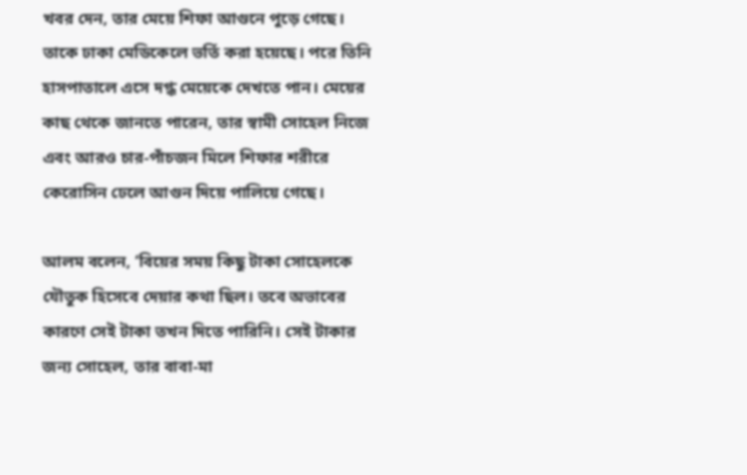খবর দেন, তার মেয়ে শিফা আগুনে পুড়ে গেছে। তাকে ঢাকা মেডিকেলে ভর্তি করা হয়েছে। পরে তিনি হাসপাতালে এসে দগ্ধ মেয়েকে দেখতে পান। মেয়ের কাছ থেকে জানতে পারেন, তার স্বামী সোহেল নিজে এবং আরও চার-পাঁচজন মিলে শিফার শরীরে কেরোসিন ঢেলে আগুন দিয়ে পালিয়ে গেছে।

আলম বলেন, ‘বিয়ের সময় কিছু টাকা সোহেলকে যৌতুক হিসেবে দেয়ার কথা ছিল। তবে অভাবের কারণে সেই টাকা তখন দিতে পারিনি। সেই টাকার জন্য সোহেল, তার বাবা-মা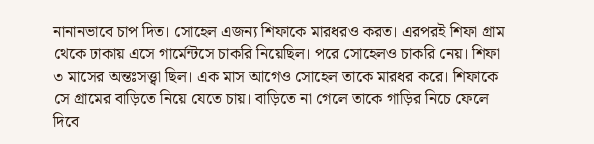নানানভাবে চাপ দিত। সোহেল এজন্য শিফাকে মারধরও করত। এরপরই শিফা গ্রাম থেকে ঢাকায় এসে গার্মেন্টসে চাকরি নিয়েছিল। পরে সোহেলও চাকরি নেয়। শিফা ৩ মাসের অন্তঃসত্ত্বা ছিল। এক মাস আগেও সোহেল তাকে মারধর করে। শিফাকে সে গ্রামের বাড়িতে নিয়ে যেতে চায়। বাড়িতে না গেলে তাকে গাড়ির নিচে ফেলে দিবে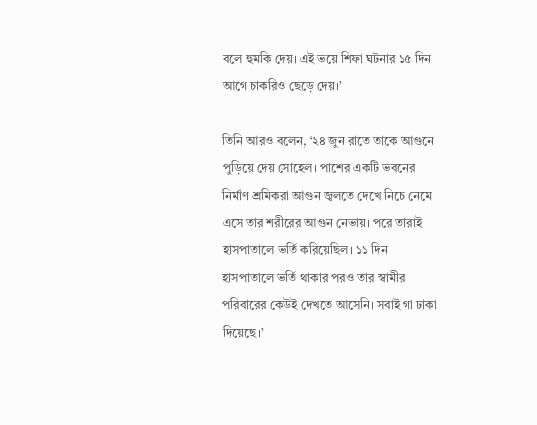বলে হুমকি দেয়। এই ভয়ে শিফা ঘটনার ১৫ দিন আগে চাকরিও ছেড়ে দেয়।’

তিনি আরও বলেন, ‘২৪ জুন রাতে তাকে আগুনে পুড়িয়ে দেয় সোহেল। পাশের একটি ভবনের নির্মাণ শ্রমিকরা আগুন জ্বলতে দেখে নিচে নেমে এসে তার শরীরের আগুন নেভায়। পরে তারাই হাসপাতালে ভর্তি করিয়েছিল। ১১ দিন হাসপাতালে ভর্তি থাকার পরও তার স্বামীর পরিবারের কেউই দেখতে আসেনি। সবাই গা ঢাকা দিয়েছে।’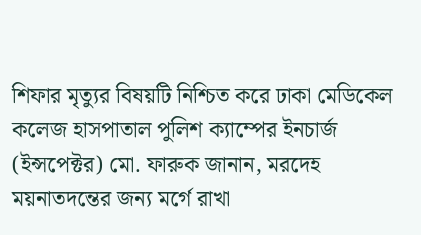শিফার মৃত্যুর বিষয়টি নিশ্চিত করে ঢাকা মেডিকেল কলেজ হাসপাতাল পুলিশ ক্যাম্পের ইনচার্জ (ইন্সপেক্টর) মো. ফারুক জানান, মরদেহ ময়নাতদন্তের জন্য মর্গে রাখা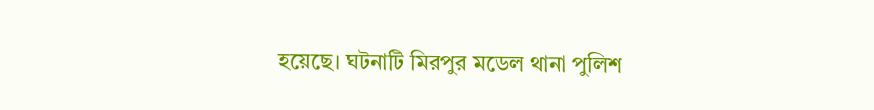হয়েছে। ঘটনাটি মিরপুর মডেল থানা পুলিশ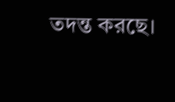তদন্ত করছে।